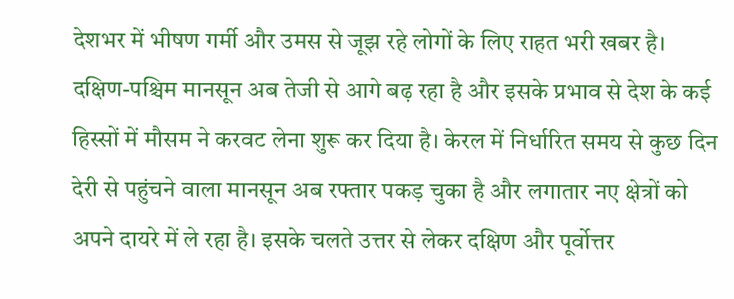देशभर में भीषण गर्मी और उमस से जूझ रहे लोगों के लिए राहत भरी खबर है। दक्षिण-पश्चिम मानसून अब तेजी से आगे बढ़ रहा है और इसके प्रभाव से देश के कई हिस्सों में मौसम ने करवट लेना शुरू कर दिया है। केरल में निर्धारित समय से कुछ दिन देरी से पहुंचने वाला मानसून अब रफ्तार पकड़ चुका है और लगातार नए क्षेत्रों को अपने दायरे में ले रहा है। इसके चलते उत्तर से लेकर दक्षिण और पूर्वोत्तर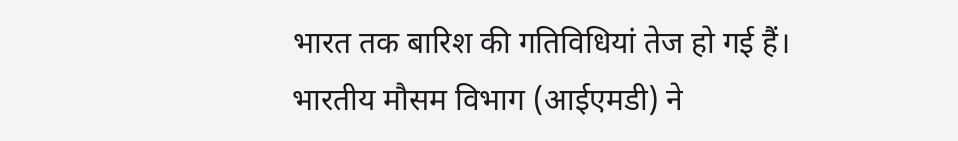भारत तक बारिश की गतिविधियां तेज हो गई हैं। भारतीय मौसम विभाग (आईएमडी) ने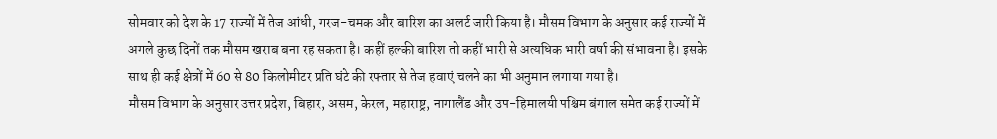सोमवार को देश के 17 राज्यों में तेज आंधी, गरज-चमक और बारिश का अलर्ट जारी किया है। मौसम विभाग के अनुसार कई राज्यों में अगले कुछ दिनों तक मौसम खराब बना रह सकता है। कहीं हल्की बारिश तो कहीं भारी से अत्यधिक भारी वर्षा की संभावना है। इसके साथ ही कई क्षेत्रों में 60 से 80 किलोमीटर प्रति घंटे की रफ्तार से तेज हवाएं चलने का भी अनुमान लगाया गया है।
मौसम विभाग के अनुसार उत्तर प्रदेश, बिहार, असम, केरल, महाराष्ट्र, नागालैंड और उप-हिमालयी पश्चिम बंगाल समेत कई राज्यों में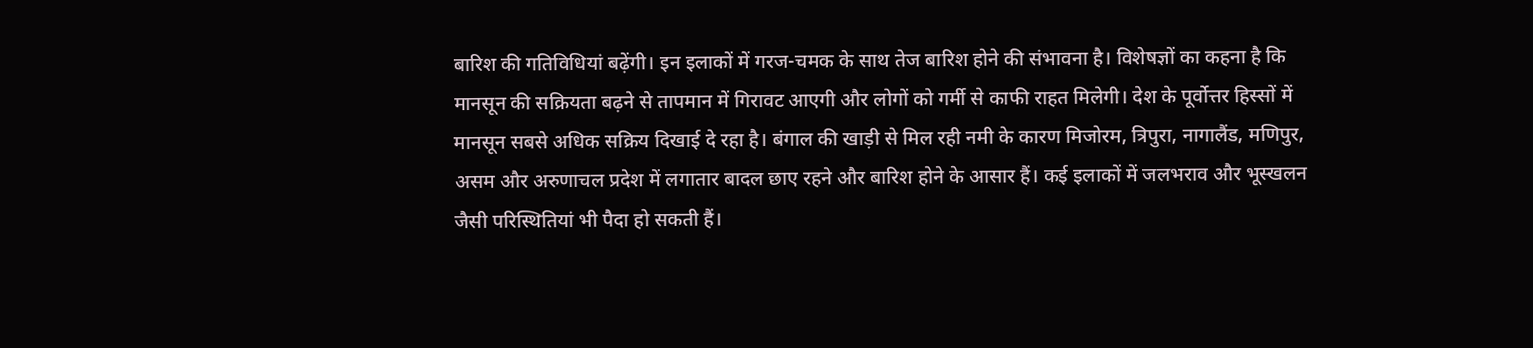बारिश की गतिविधियां बढ़ेंगी। इन इलाकों में गरज-चमक के साथ तेज बारिश होने की संभावना है। विशेषज्ञों का कहना है कि मानसून की सक्रियता बढ़ने से तापमान में गिरावट आएगी और लोगों को गर्मी से काफी राहत मिलेगी। देश के पूर्वोत्तर हिस्सों में मानसून सबसे अधिक सक्रिय दिखाई दे रहा है। बंगाल की खाड़ी से मिल रही नमी के कारण मिजोरम, त्रिपुरा, नागालैंड, मणिपुर, असम और अरुणाचल प्रदेश में लगातार बादल छाए रहने और बारिश होने के आसार हैं। कई इलाकों में जलभराव और भूस्खलन जैसी परिस्थितियां भी पैदा हो सकती हैं।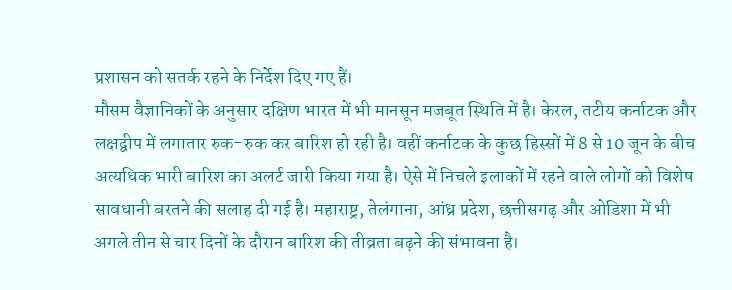प्रशासन को सतर्क रहने के निर्देश दिए गए हैं।
मौसम वैज्ञानिकों के अनुसार दक्षिण भारत में भी मानसून मजबूत स्थिति में है। केरल, तटीय कर्नाटक और लक्षद्वीप में लगातार रुक-रुक कर बारिश हो रही है। वहीं कर्नाटक के कुछ हिस्सों में 8 से 10 जून के बीच अत्यधिक भारी बारिश का अलर्ट जारी किया गया है। ऐसे में निचले इलाकों में रहने वाले लोगों को विशेष सावधानी बरतने की सलाह दी गई है। महाराष्ट्र, तेलंगाना, आंध्र प्रदेश, छत्तीसगढ़ और ओडिशा में भी अगले तीन से चार दिनों के दौरान बारिश की तीव्रता बढ़ने की संभावना है।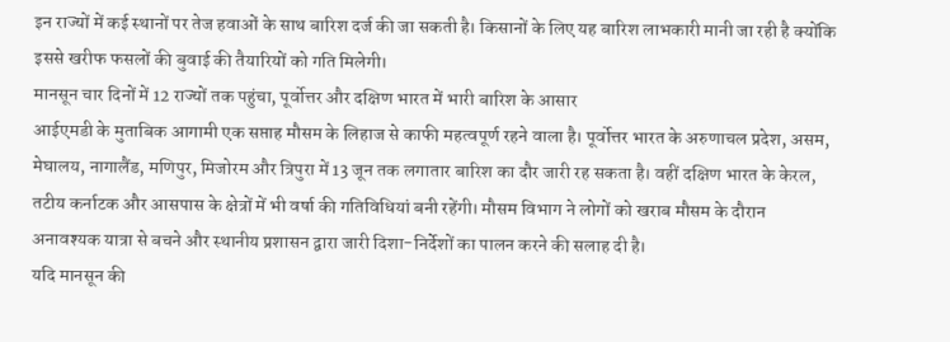इन राज्यों में कई स्थानों पर तेज हवाओं के साथ बारिश दर्ज की जा सकती है। किसानों के लिए यह बारिश लाभकारी मानी जा रही है क्योंकि इससे खरीफ फसलों की बुवाई की तैयारियों को गति मिलेगी।
मानसून चार दिनों में 12 राज्यों तक पहुंचा, पूर्वोत्तर और दक्षिण भारत में भारी बारिश के आसार
आईएमडी के मुताबिक आगामी एक सप्ताह मौसम के लिहाज से काफी महत्वपूर्ण रहने वाला है। पूर्वोत्तर भारत के अरुणाचल प्रदेश, असम, मेघालय, नागालैंड, मणिपुर, मिजोरम और त्रिपुरा में 13 जून तक लगातार बारिश का दौर जारी रह सकता है। वहीं दक्षिण भारत के केरल, तटीय कर्नाटक और आसपास के क्षेत्रों में भी वर्षा की गतिविधियां बनी रहेंगी। मौसम विभाग ने लोगों को खराब मौसम के दौरान अनावश्यक यात्रा से बचने और स्थानीय प्रशासन द्वारा जारी दिशा-निर्देशों का पालन करने की सलाह दी है।
यदि मानसून की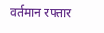वर्तमान रफ्तार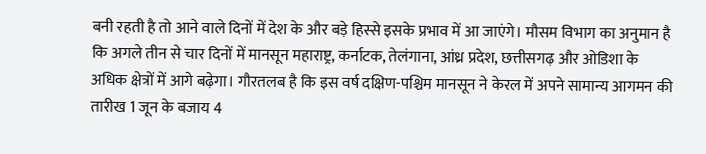बनी रहती है तो आने वाले दिनों में देश के और बड़े हिस्से इसके प्रभाव में आ जाएंगे। मौसम विभाग का अनुमान है कि अगले तीन से चार दिनों में मानसून महाराष्ट्र, कर्नाटक, तेलंगाना, आंध्र प्रदेश, छत्तीसगढ़ और ओडिशा के अधिक क्षेत्रों में आगे बढ़ेगा। गौरतलब है कि इस वर्ष दक्षिण-पश्चिम मानसून ने केरल में अपने सामान्य आगमन की तारीख 1 जून के बजाय 4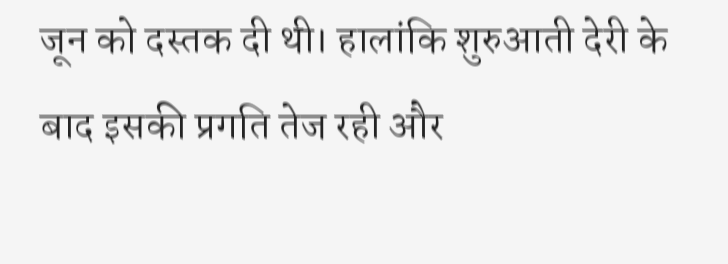जून को दस्तक दी थी। हालांकि शुरुआती देरी के बाद इसकी प्रगति तेज रही और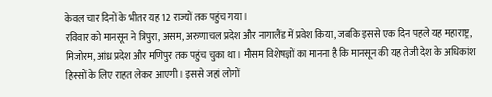केवल चार दिनों के भीतर यह 12 राज्यों तक पहुंच गया।
रविवार को मानसून ने त्रिपुरा, असम, अरुणाचल प्रदेश और नागालैंड में प्रवेश किया, जबकि इससे एक दिन पहले यह महाराष्ट्र, मिजोरम, आंध्र प्रदेश और मणिपुर तक पहुंच चुका था। मौसम विशेषज्ञों का मानना है कि मानसून की यह तेजी देश के अधिकांश हिस्सों के लिए राहत लेकर आएगी। इससे जहां लोगों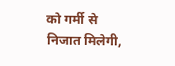को गर्मी से निजात मिलेगी,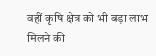वहीं कृषि क्षेत्र को भी बड़ा लाभ मिलने की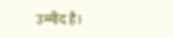उम्मीद है।